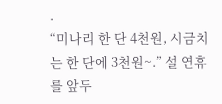.
“미나리 한 단 4천원, 시금치는 한 단에 3천원~.” 설 연휴를 앞두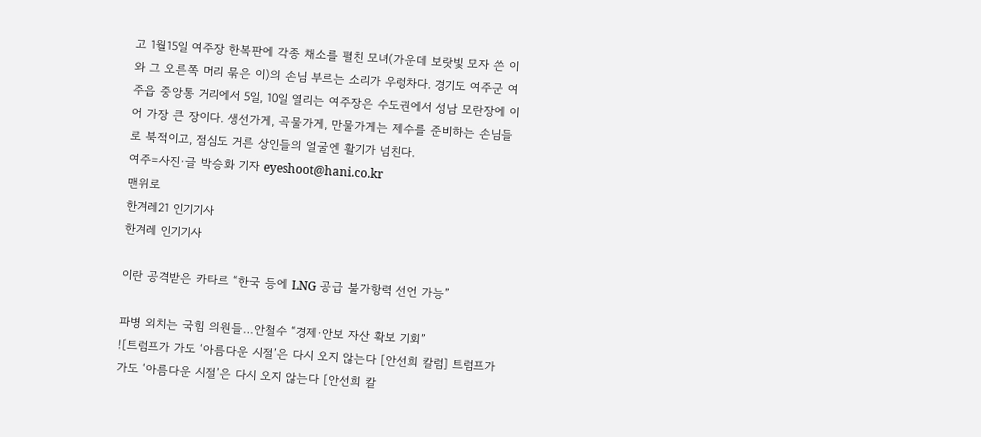고 1월15일 여주장 한복판에 각종 채소를 펼친 모녀(가운데 보랏빛 모자 쓴 이와 그 오른쪽 머리 묶은 이)의 손님 부르는 소리가 우렁차다. 경기도 여주군 여주읍 중앙통 거리에서 5일, 10일 열리는 여주장은 수도권에서 성남 모란장에 이어 가장 큰 장이다. 생선가게, 곡물가게, 만물가게는 제수를 준비하는 손님들로 북적이고, 점심도 거른 상인들의 얼굴엔 활기가 넘친다.
여주=사진·글 박승화 기자 eyeshoot@hani.co.kr
맨위로
한겨레21 인기기사
한겨레 인기기사

이란 공격받은 카타르 “한국 등에 LNG 공급 불가항력 선언 가능”

파병 외치는 국힘 의원들…안철수 “경제·안보 자산 확보 기회”
![트럼프가 가도 ‘아름다운 시절’은 다시 오지 않는다 [안선희 칼럼] 트럼프가 가도 ‘아름다운 시절’은 다시 오지 않는다 [안선희 칼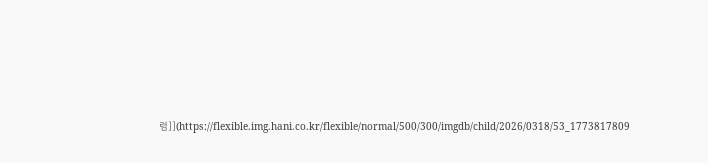럼]](https://flexible.img.hani.co.kr/flexible/normal/500/300/imgdb/child/2026/0318/53_1773817809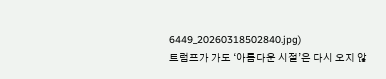6449_20260318502840.jpg)
트럼프가 가도 ‘아름다운 시절’은 다시 오지 않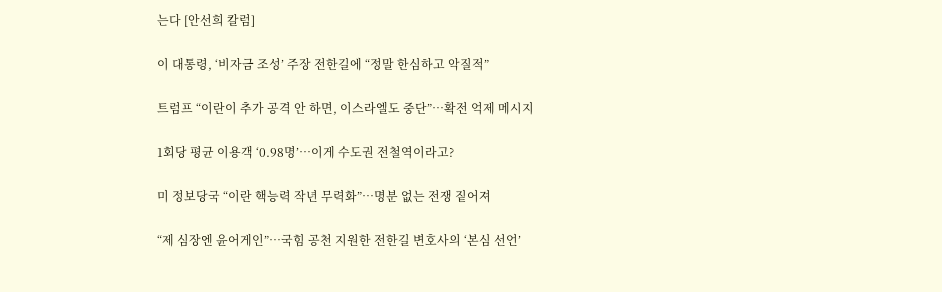는다 [안선희 칼럼]

이 대통령, ‘비자금 조성’ 주장 전한길에 “정말 한심하고 악질적”

트럼프 “이란이 추가 공격 안 하면, 이스라엘도 중단”…확전 억제 메시지

1회당 평균 이용객 ‘0.98명’…이게 수도권 전철역이라고?

미 정보당국 “이란 핵능력 작년 무력화”…명분 없는 전쟁 짙어져

“제 심장엔 윤어게인”…국힘 공천 지원한 전한길 변호사의 ‘본심 선언’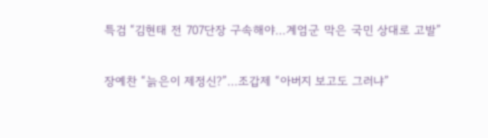특검 “김현태 전 707단장 구속해야…계엄군 막은 국민 상대로 고발”

장예찬 “늙은이 제정신?”…조갑제 “아버지 보고도 그러냐”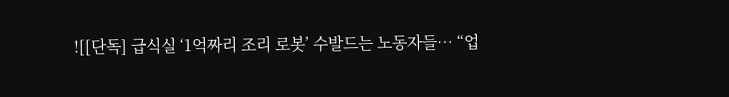![[단독] 급식실 ‘1억짜리 조리 로봇’ 수발드는 노동자들… “업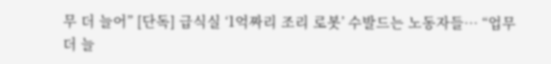무 더 늘어” [단독] 급식실 ‘1억짜리 조리 로봇’ 수발드는 노동자들… “업무 더 늘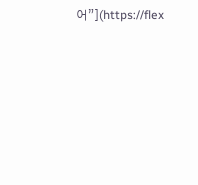어”](https://flex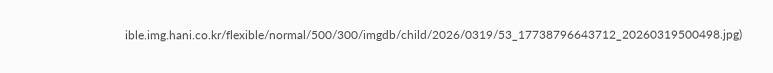ible.img.hani.co.kr/flexible/normal/500/300/imgdb/child/2026/0319/53_17738796643712_20260319500498.jpg)